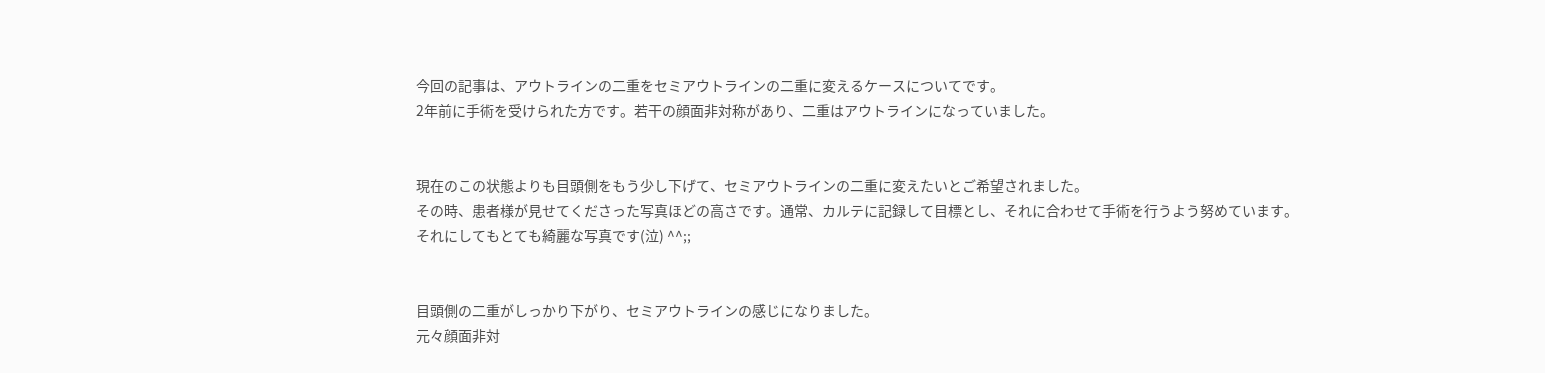今回の記事は、アウトラインの二重をセミアウトラインの二重に変えるケースについてです。
2年前に手術を受けられた方です。若干の顔面非対称があり、二重はアウトラインになっていました。


現在のこの状態よりも目頭側をもう少し下げて、セミアウトラインの二重に変えたいとご希望されました。
その時、患者様が見せてくださった写真ほどの高さです。通常、カルテに記録して目標とし、それに合わせて手術を行うよう努めています。
それにしてもとても綺麗な写真です(泣) ^^;;


目頭側の二重がしっかり下がり、セミアウトラインの感じになりました。
元々顔面非対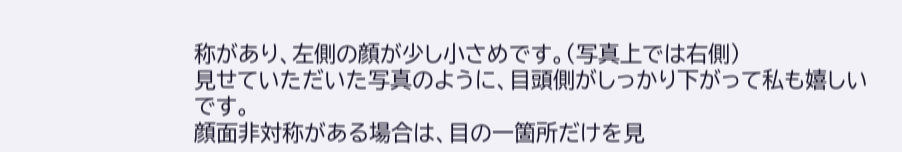称があり、左側の顔が少し小さめです。(写真上では右側)
見せていただいた写真のように、目頭側がしっかり下がって私も嬉しいです。
顔面非対称がある場合は、目の一箇所だけを見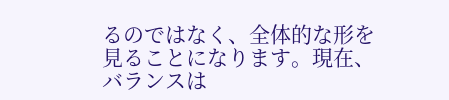るのではなく、全体的な形を見ることになります。現在、バランスは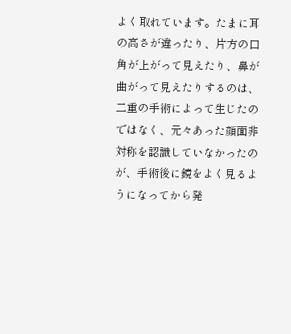よく取れています。たまに耳の高さが違ったり、片方の口角が上がって見えたり、鼻が曲がって見えたりするのは、二重の手術によって生じたのではなく、元々あった顔面非対称を認識していなかったのが、手術後に鏡をよく見るようになってから発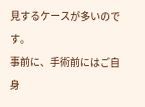見するケースが多いのです。
事前に、手術前にはご自身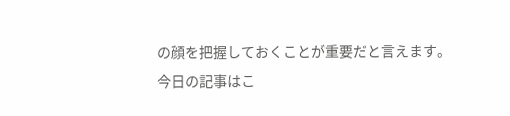の顔を把握しておくことが重要だと言えます。
今日の記事はこ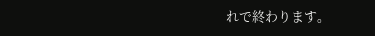れで終わります。